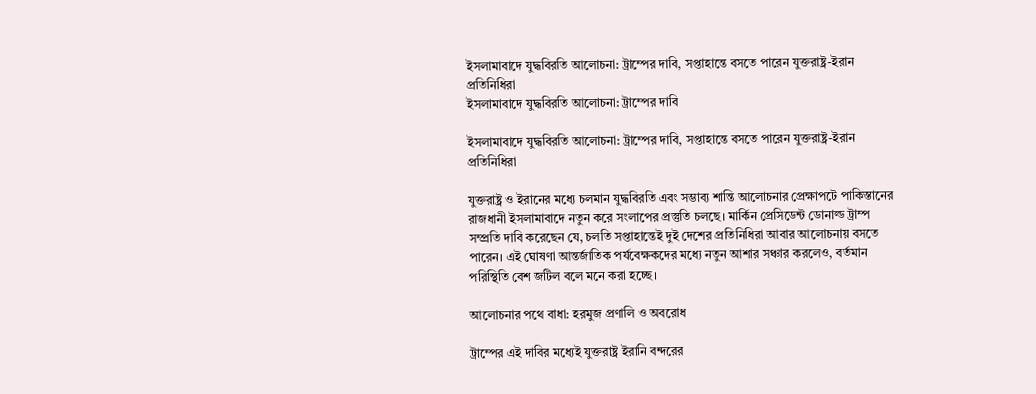ইসলামাবাদে যুদ্ধবিরতি আলোচনা: ট্রাম্পের দাবি, সপ্তাহান্তে বসতে পারেন যুক্তরাষ্ট্র-ইরান প্রতিনিধিরা
ইসলামাবাদে যুদ্ধবিরতি আলোচনা: ট্রাম্পের দাবি

ইসলামাবাদে যুদ্ধবিরতি আলোচনা: ট্রাম্পের দাবি, সপ্তাহান্তে বসতে পারেন যুক্তরাষ্ট্র-ইরান প্রতিনিধিরা

যুক্তরাষ্ট্র ও ইরানের মধ্যে চলমান যুদ্ধবিরতি এবং সম্ভাব্য শান্তি আলোচনার প্রেক্ষাপটে পাকিস্তানের রাজধানী ইসলামাবাদে নতুন করে সংলাপের প্রস্তুতি চলছে। মার্কিন প্রেসিডেন্ট ডোনাল্ড ট্রাম্প সম্প্রতি দাবি করেছেন যে, চলতি সপ্তাহান্তেই দুই দেশের প্রতিনিধিরা আবার আলোচনায় বসতে পারেন। এই ঘোষণা আন্তর্জাতিক পর্যবেক্ষকদের মধ্যে নতুন আশার সঞ্চার করলেও, বর্তমান পরিস্থিতি বেশ জটিল বলে মনে করা হচ্ছে।

আলোচনার পথে বাধা: হরমুজ প্রণালি ও অবরোধ

ট্রাম্পের এই দাবির মধ্যেই যুক্তরাষ্ট্র ইরানি বন্দরের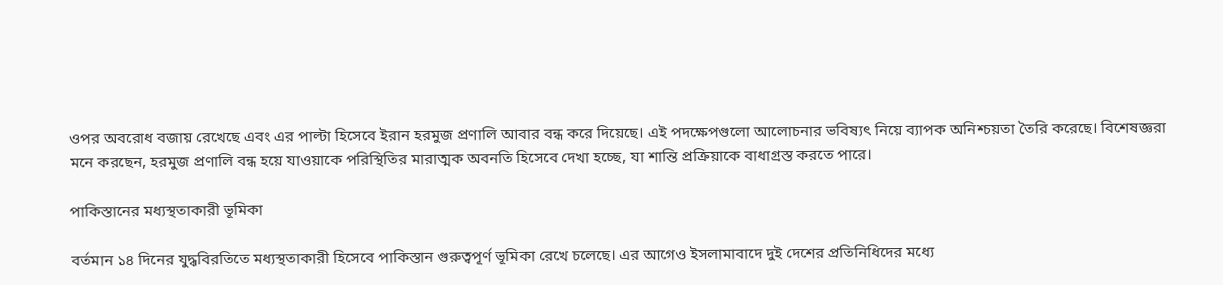ওপর অবরোধ বজায় রেখেছে এবং এর পাল্টা হিসেবে ইরান হরমুজ প্রণালি আবার বন্ধ করে দিয়েছে। এই পদক্ষেপগুলো আলোচনার ভবিষ্যৎ নিয়ে ব্যাপক অনিশ্চয়তা তৈরি করেছে। বিশেষজ্ঞরা মনে করছেন, হরমুজ প্রণালি বন্ধ হয়ে যাওয়াকে পরিস্থিতির মারাত্মক অবনতি হিসেবে দেখা হচ্ছে, যা শান্তি প্রক্রিয়াকে বাধাগ্রস্ত করতে পারে।

পাকিস্তানের মধ্যস্থতাকারী ভূমিকা

বর্তমান ১৪ দিনের যুদ্ধবিরতিতে মধ্যস্থতাকারী হিসেবে পাকিস্তান গুরুত্বপূর্ণ ভূমিকা রেখে চলেছে। এর আগেও ইসলামাবাদে দুই দেশের প্রতিনিধিদের মধ্যে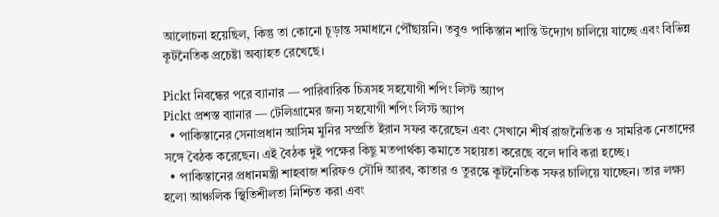আলোচনা হয়েছিল, কিন্তু তা কোনো চূড়ান্ত সমাধানে পৌঁছায়নি। তবুও পাকিস্তান শান্তি উদ্যোগ চালিয়ে যাচ্ছে এবং বিভিন্ন কূটনৈতিক প্রচেষ্টা অব্যাহত রেখেছে।

Pickt নিবন্ধের পরে ব্যানার — পারিবারিক চিত্রসহ সহযোগী শপিং লিস্ট অ্যাপ
Pickt প্রশস্ত ব্যানার — টেলিগ্রামের জন্য সহযোগী শপিং লিস্ট অ্যাপ
  • পাকিস্তানের সেনাপ্রধান আসিম মুনির সম্প্রতি ইরান সফর করেছেন এবং সেখানে শীর্ষ রাজনৈতিক ও সামরিক নেতাদের সঙ্গে বৈঠক করেছেন। এই বৈঠক দুই পক্ষের কিছু মতপার্থক্য কমাতে সহায়তা করেছে বলে দাবি করা হচ্ছে।
  • পাকিস্তানের প্রধানমন্ত্রী শাহবাজ শরিফও সৌদি আরব, কাতার ও তুরস্কে কূটনৈতিক সফর চালিয়ে যাচ্ছেন। তার লক্ষ্য হলো আঞ্চলিক স্থিতিশীলতা নিশ্চিত করা এবং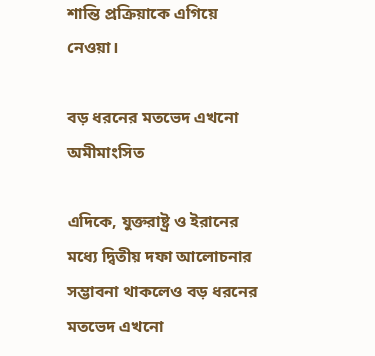শান্তি প্রক্রিয়াকে এগিয়ে নেওয়া।

বড় ধরনের মতভেদ এখনো অমীমাংসিত

এদিকে, যুক্তরাষ্ট্র ও ইরানের মধ্যে দ্বিতীয় দফা আলোচনার সম্ভাবনা থাকলেও বড় ধরনের মতভেদ এখনো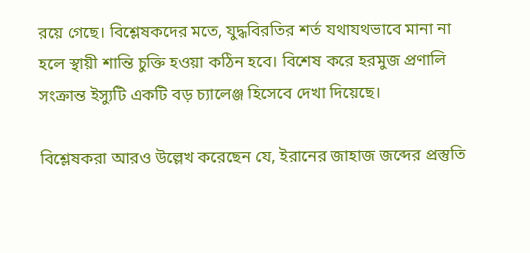রয়ে গেছে। বিশ্লেষকদের মতে, যুদ্ধবিরতির শর্ত যথাযথভাবে মানা না হলে স্থায়ী শান্তি চুক্তি হওয়া কঠিন হবে। বিশেষ করে হরমুজ প্রণালি সংক্রান্ত ইস্যুটি একটি বড় চ্যালেঞ্জ হিসেবে দেখা দিয়েছে।

বিশ্লেষকরা আরও উল্লেখ করেছেন যে, ইরানের জাহাজ জব্দের প্রস্তুতি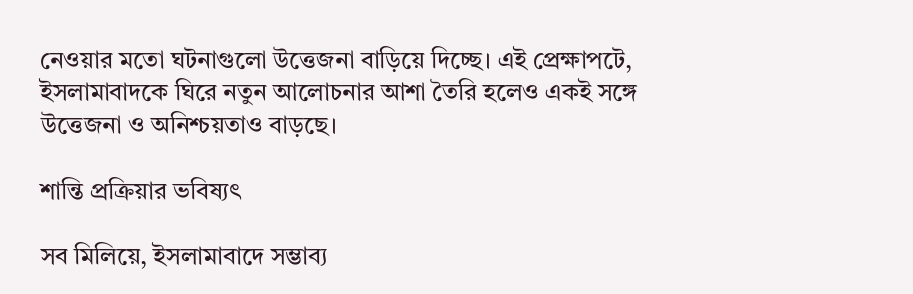নেওয়ার মতো ঘটনাগুলো উত্তেজনা বাড়িয়ে দিচ্ছে। এই প্রেক্ষাপটে, ইসলামাবাদকে ঘিরে নতুন আলোচনার আশা তৈরি হলেও একই সঙ্গে উত্তেজনা ও অনিশ্চয়তাও বাড়ছে।

শান্তি প্রক্রিয়ার ভবিষ্যৎ

সব মিলিয়ে, ইসলামাবাদে সম্ভাব্য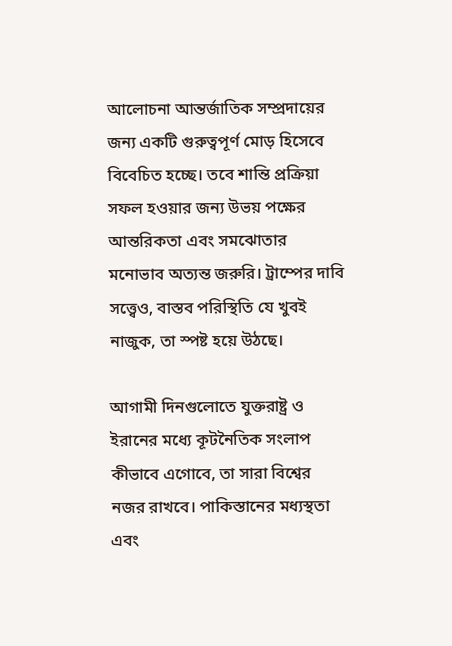আলোচনা আন্তর্জাতিক সম্প্রদায়ের জন্য একটি গুরুত্বপূর্ণ মোড় হিসেবে বিবেচিত হচ্ছে। তবে শান্তি প্রক্রিয়া সফল হওয়ার জন্য উভয় পক্ষের আন্তরিকতা এবং সমঝোতার মনোভাব অত্যন্ত জরুরি। ট্রাম্পের দাবি সত্ত্বেও, বাস্তব পরিস্থিতি যে খুবই নাজুক, তা স্পষ্ট হয়ে উঠছে।

আগামী দিনগুলোতে যুক্তরাষ্ট্র ও ইরানের মধ্যে কূটনৈতিক সংলাপ কীভাবে এগোবে, তা সারা বিশ্বের নজর রাখবে। পাকিস্তানের মধ্যস্থতা এবং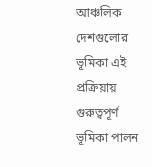আঞ্চলিক দেশগুলোর ভূমিকা এই প্রক্রিয়ায় গুরুত্বপূর্ণ ভূমিকা পালন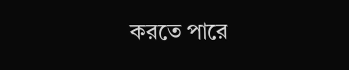করতে পারে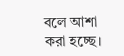বলে আশা করা হচ্ছে।